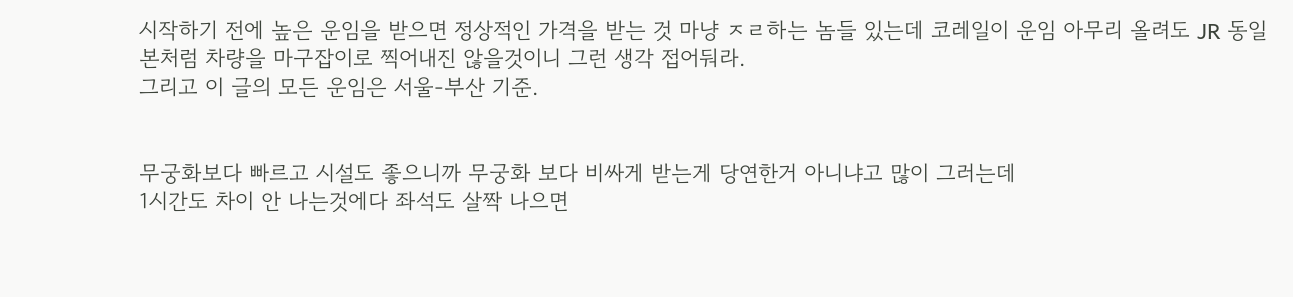시작하기 전에 높은 운임을 받으면 정상적인 가격을 받는 것 마냥 ㅈㄹ하는 놈들 있는데 코레일이 운임 아무리 올려도 JR 동일본처럼 차량을 마구잡이로 찍어내진 않을것이니 그런 생각 접어둬라.
그리고 이 글의 모든 운임은 서울-부산 기준.


무궁화보다 빠르고 시설도 좋으니까 무궁화 보다 비싸게 받는게 당연한거 아니냐고 많이 그러는데
1시간도 차이 안 나는것에다 좌석도 살짝 나으면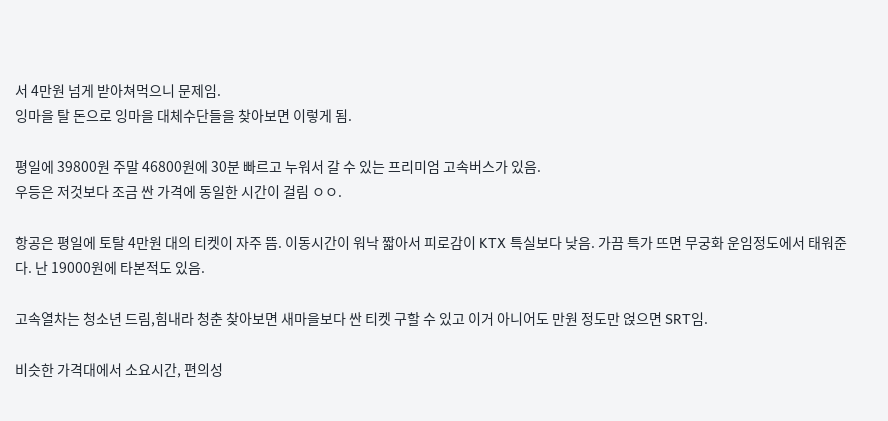서 4만원 넘게 받아쳐먹으니 문제임.
잉마을 탈 돈으로 잉마을 대체수단들을 찾아보면 이렇게 됨.

평일에 39800원 주말 46800원에 30분 빠르고 누워서 갈 수 있는 프리미엄 고속버스가 있음.
우등은 저것보다 조금 싼 가격에 동일한 시간이 걸림 ㅇㅇ.

항공은 평일에 토탈 4만원 대의 티켓이 자주 뜸. 이동시간이 워낙 짧아서 피로감이 KTX 특실보다 낮음. 가끔 특가 뜨면 무궁화 운임정도에서 태워준다. 난 19000원에 타본적도 있음.

고속열차는 청소년 드림,힘내라 청춘 찾아보면 새마을보다 싼 티켓 구할 수 있고 이거 아니어도 만원 정도만 얹으면 SRT임.

비슷한 가격대에서 소요시간, 편의성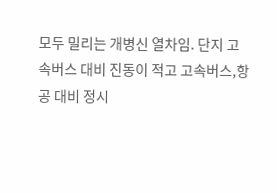모두 밀리는 개병신 열차임. 단지 고속버스 대비 진동이 적고 고속버스,항공 대비 정시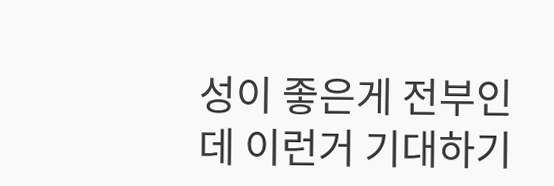성이 좋은게 전부인데 이런거 기대하기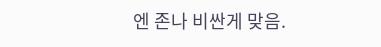엔 존나 비싼게 맞음.